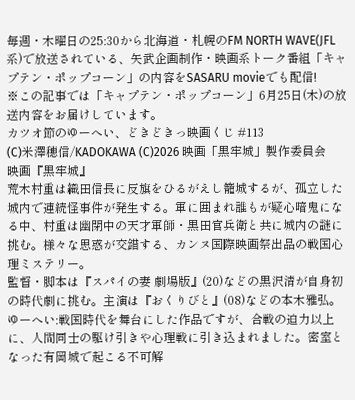毎週・木曜日の25:30から北海道・札幌のFM NORTH WAVE(JFL系)で放送されている、矢武企画制作・映画系トーク番組「キャプテン・ポップコーン」の内容をSASARU movieでも配信!
※この記事では「キャプテン・ポップコーン」6月25日(木)の放送内容をお届けしています。
カツオ節のゆーへい、どきどきっ映画くじ #113
(C)米澤穂信/KADOKAWA (C)2026 映画「黒牢城」製作委員会
映画『黒牢城』
荒木村重は織田信長に反旗をひるがえし籠城するが、孤立した城内で連続怪事件が発生する。軍に囲まれ誰もが疑心暗鬼になる中、村重は幽閉中の天才軍師・黒田官兵衛と共に城内の謎に挑む。様々な思惑が交錯する、カンヌ国際映画祭出品の戦国心理ミステリー。
監督・脚本は『スパイの妻 劇場版』(20)などの黒沢清が自身初の時代劇に挑む。主演は『おくりびと』(08)などの本木雅弘。
ゆーへい:戦国時代を舞台にした作品ですが、合戦の迫力以上に、人間同士の駆け引きや心理戦に引き込まれました。密室となった有岡城で起こる不可解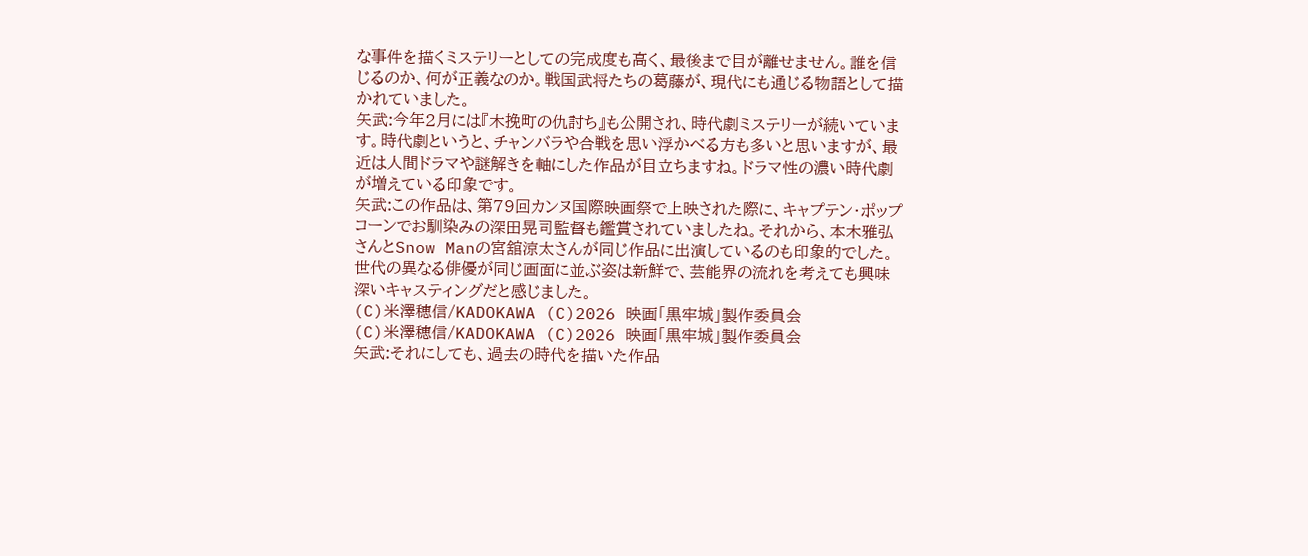な事件を描くミステリーとしての完成度も高く、最後まで目が離せません。誰を信じるのか、何が正義なのか。戦国武将たちの葛藤が、現代にも通じる物語として描かれていました。
矢武:今年2月には『木挽町の仇討ち』も公開され、時代劇ミステリーが続いています。時代劇というと、チャンバラや合戦を思い浮かべる方も多いと思いますが、最近は人間ドラマや謎解きを軸にした作品が目立ちますね。ドラマ性の濃い時代劇が増えている印象です。
矢武:この作品は、第79回カンヌ国際映画祭で上映された際に、キャプテン・ポップコーンでお馴染みの深田晃司監督も鑑賞されていましたね。それから、本木雅弘さんとSnow Manの宮舘涼太さんが同じ作品に出演しているのも印象的でした。世代の異なる俳優が同じ画面に並ぶ姿は新鮮で、芸能界の流れを考えても興味深いキャスティングだと感じました。
(C)米澤穂信/KADOKAWA (C)2026 映画「黒牢城」製作委員会
(C)米澤穂信/KADOKAWA (C)2026 映画「黒牢城」製作委員会
矢武:それにしても、過去の時代を描いた作品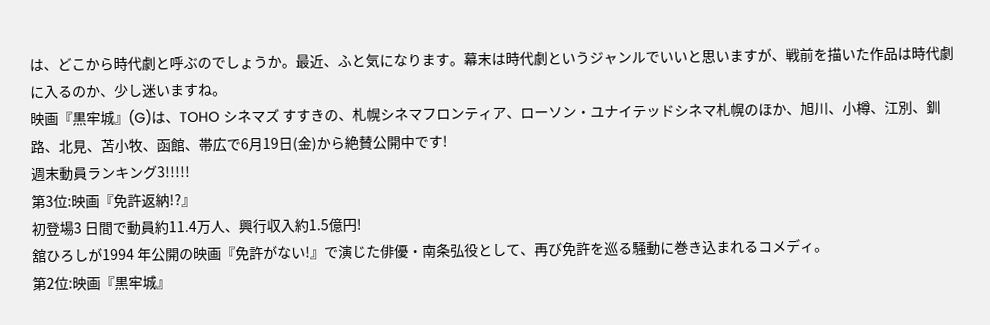は、どこから時代劇と呼ぶのでしょうか。最近、ふと気になります。幕末は時代劇というジャンルでいいと思いますが、戦前を描いた作品は時代劇に入るのか、少し迷いますね。
映画『黒牢城』(G)は、TOHO シネマズ すすきの、札幌シネマフロンティア、ローソン・ユナイテッドシネマ札幌のほか、旭川、小樽、江別、釧路、北見、苫小牧、函館、帯広で6月19日(金)から絶賛公開中です!
週末動員ランキング3!!!!!
第3位:映画『免許返納!?』
初登場3 日間で動員約11.4万人、興行収入約1.5億円!
舘ひろしが1994 年公開の映画『免許がない!』で演じた俳優・南条弘役として、再び免許を巡る騒動に巻き込まれるコメディ。
第2位:映画『黒牢城』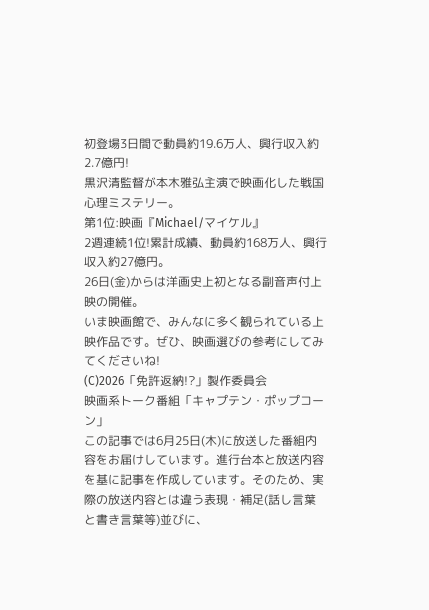初登場3日間で動員約19.6万人、興行収入約2.7億円!
黒沢清監督が本木雅弘主演で映画化した戦国心理ミステリー。
第1位:映画『Michael/マイケル』
2週連続1位!累計成績、動員約168万人、興行収入約27億円。
26日(金)からは洋画史上初となる副音声付上映の開催。
いま映画館で、みんなに多く観られている上映作品です。ぜひ、映画選びの参考にしてみてくださいね!
(C)2026「免許返納!?」製作委員会
映画系トーク番組「キャプテン・ポップコーン」
この記事では6月25日(木)に放送した番組内容をお届けしています。進行台本と放送内容を基に記事を作成しています。そのため、実際の放送内容とは違う表現・補足(話し言葉と書き言葉等)並びに、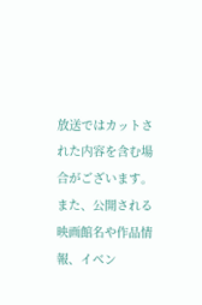放送ではカットされた内容を含む場合がございます。 また、公開される映画館名や作品情報、イベン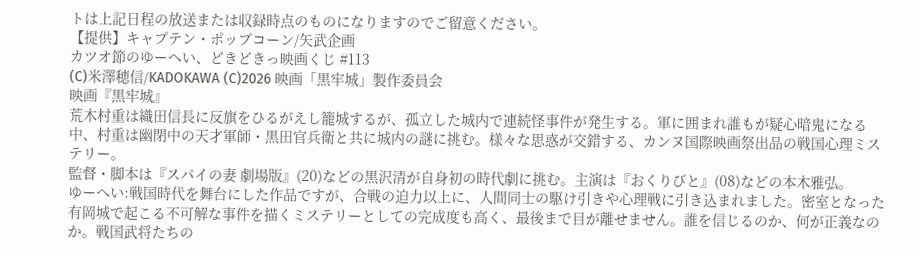トは上記日程の放送または収録時点のものになりますのでご留意ください。
【提供】キャプテン・ポップコーン/矢武企画
カツオ節のゆーへい、どきどきっ映画くじ #113
(C)米澤穂信/KADOKAWA (C)2026 映画「黒牢城」製作委員会
映画『黒牢城』
荒木村重は織田信長に反旗をひるがえし籠城するが、孤立した城内で連続怪事件が発生する。軍に囲まれ誰もが疑心暗鬼になる中、村重は幽閉中の天才軍師・黒田官兵衛と共に城内の謎に挑む。様々な思惑が交錯する、カンヌ国際映画祭出品の戦国心理ミステリー。
監督・脚本は『スパイの妻 劇場版』(20)などの黒沢清が自身初の時代劇に挑む。主演は『おくりびと』(08)などの本木雅弘。
ゆーへい:戦国時代を舞台にした作品ですが、合戦の迫力以上に、人間同士の駆け引きや心理戦に引き込まれました。密室となった有岡城で起こる不可解な事件を描くミステリーとしての完成度も高く、最後まで目が離せません。誰を信じるのか、何が正義なのか。戦国武将たちの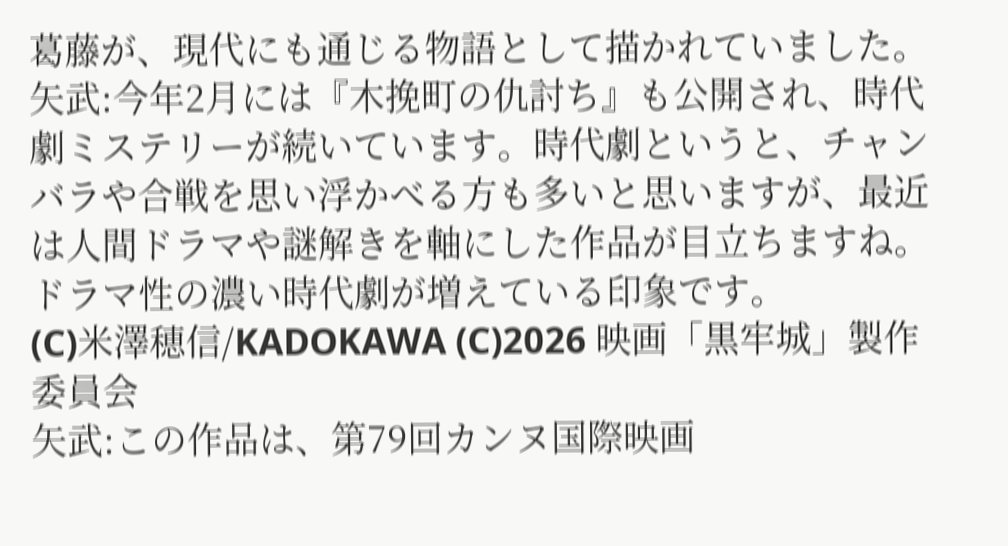葛藤が、現代にも通じる物語として描かれていました。
矢武:今年2月には『木挽町の仇討ち』も公開され、時代劇ミステリーが続いています。時代劇というと、チャンバラや合戦を思い浮かべる方も多いと思いますが、最近は人間ドラマや謎解きを軸にした作品が目立ちますね。ドラマ性の濃い時代劇が増えている印象です。
(C)米澤穂信/KADOKAWA (C)2026 映画「黒牢城」製作委員会
矢武:この作品は、第79回カンヌ国際映画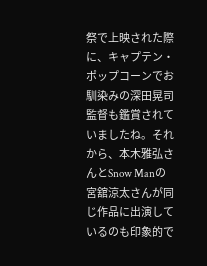祭で上映された際に、キャプテン・ポップコーンでお馴染みの深田晃司監督も鑑賞されていましたね。それから、本木雅弘さんとSnow Manの宮舘涼太さんが同じ作品に出演しているのも印象的で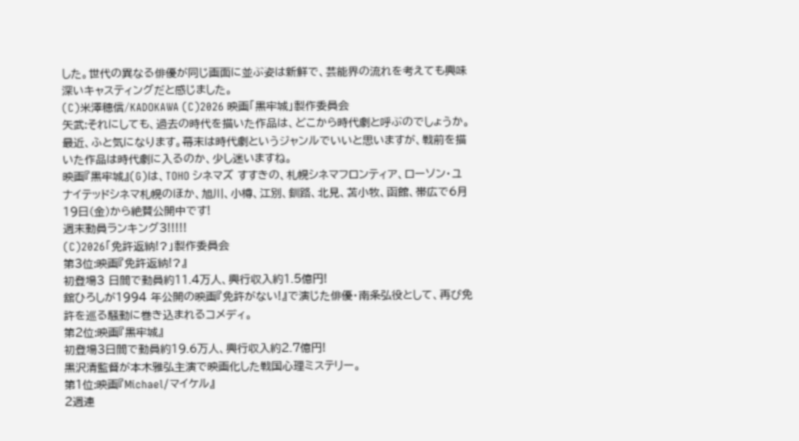した。世代の異なる俳優が同じ画面に並ぶ姿は新鮮で、芸能界の流れを考えても興味深いキャスティングだと感じました。
(C)米澤穂信/KADOKAWA (C)2026 映画「黒牢城」製作委員会
矢武:それにしても、過去の時代を描いた作品は、どこから時代劇と呼ぶのでしょうか。最近、ふと気になります。幕末は時代劇というジャンルでいいと思いますが、戦前を描いた作品は時代劇に入るのか、少し迷いますね。
映画『黒牢城』(G)は、TOHO シネマズ すすきの、札幌シネマフロンティア、ローソン・ユナイテッドシネマ札幌のほか、旭川、小樽、江別、釧路、北見、苫小牧、函館、帯広で6月19日(金)から絶賛公開中です!
週末動員ランキング3!!!!!
(C)2026「免許返納!?」製作委員会
第3位:映画『免許返納!?』
初登場3 日間で動員約11.4万人、興行収入約1.5億円!
舘ひろしが1994 年公開の映画『免許がない!』で演じた俳優・南条弘役として、再び免許を巡る騒動に巻き込まれるコメディ。
第2位:映画『黒牢城』
初登場3日間で動員約19.6万人、興行収入約2.7億円!
黒沢清監督が本木雅弘主演で映画化した戦国心理ミステリー。
第1位:映画『Michael/マイケル』
2週連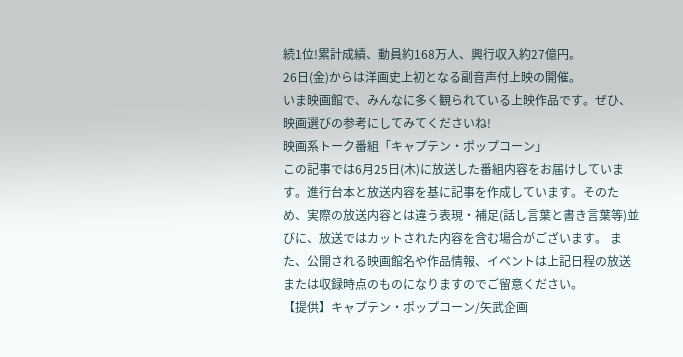続1位!累計成績、動員約168万人、興行収入約27億円。
26日(金)からは洋画史上初となる副音声付上映の開催。
いま映画館で、みんなに多く観られている上映作品です。ぜひ、映画選びの参考にしてみてくださいね!
映画系トーク番組「キャプテン・ポップコーン」
この記事では6月25日(木)に放送した番組内容をお届けしています。進行台本と放送内容を基に記事を作成しています。そのため、実際の放送内容とは違う表現・補足(話し言葉と書き言葉等)並びに、放送ではカットされた内容を含む場合がございます。 また、公開される映画館名や作品情報、イベントは上記日程の放送または収録時点のものになりますのでご留意ください。
【提供】キャプテン・ポップコーン/矢武企画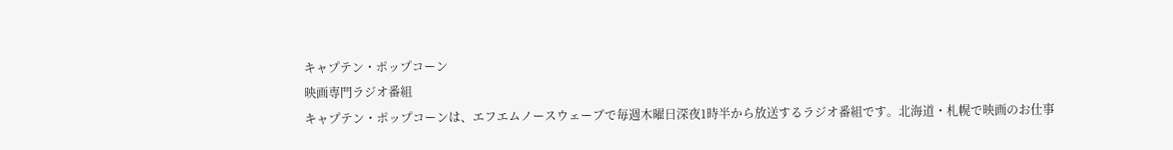キャプテン・ポップコーン
映画専門ラジオ番組
キャプテン・ポップコーンは、エフエムノースウェーブで毎週木曜日深夜1時半から放送するラジオ番組です。北海道・札幌で映画のお仕事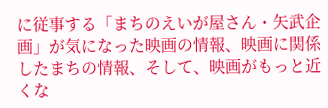に従事する「まちのえいが屋さん・矢武企画」が気になった映画の情報、映画に関係したまちの情報、そして、映画がもっと近くな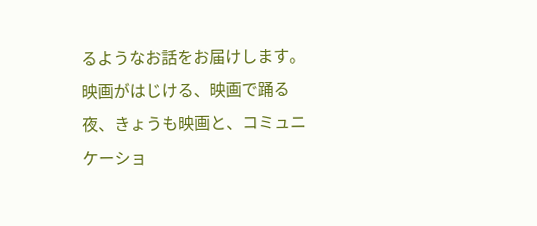るようなお話をお届けします。映画がはじける、映画で踊る夜、きょうも映画と、コミュニケーショ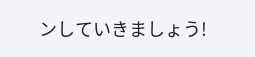ンしていきましょう!